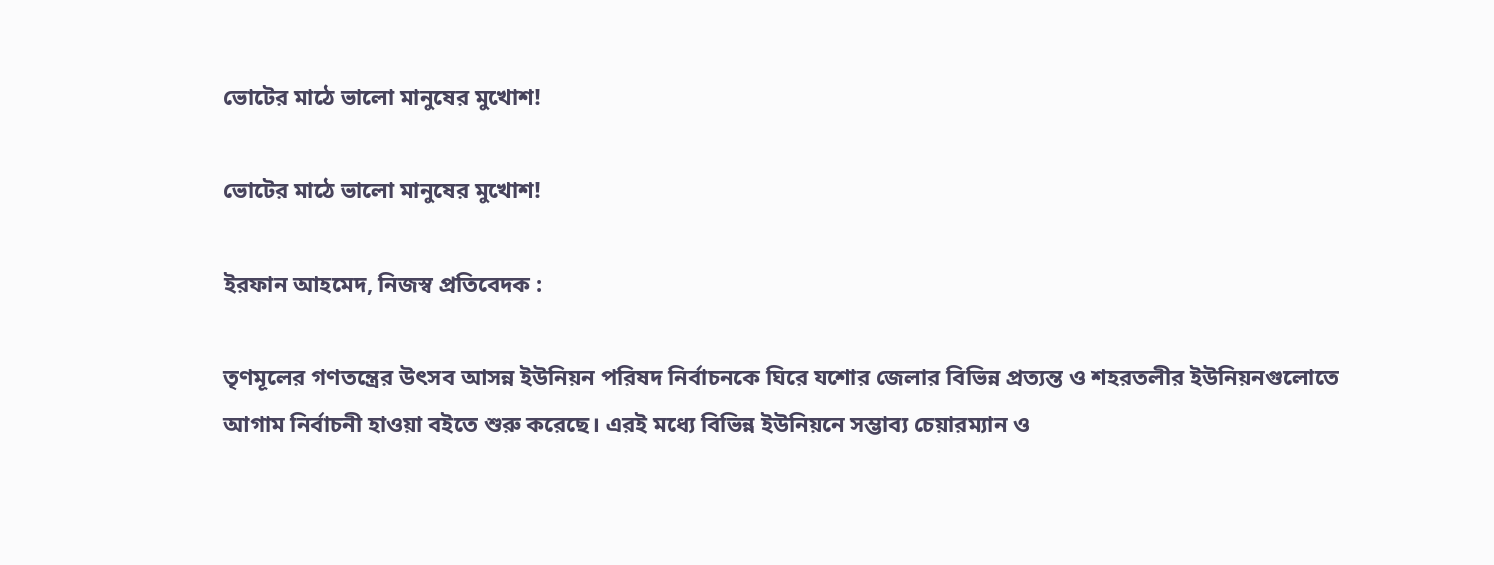ভোটের মাঠে ভালো মানুষের মুখোশ!

ভোটের মাঠে ভালো মানুষের মুখোশ!

ইরফান আহমেদ, নিজস্ব প্রতিবেদক :

তৃণমূলের গণতন্ত্রের উৎসব আসন্ন ইউনিয়ন পরিষদ নির্বাচনকে ঘিরে যশোর জেলার বিভিন্ন প্রত্যন্ত ও শহরতলীর ইউনিয়নগুলোতে আগাম নির্বাচনী হাওয়া বইতে শুরু করেছে। এরই মধ্যে বিভিন্ন ইউনিয়নে সম্ভাব্য চেয়ারম্যান ও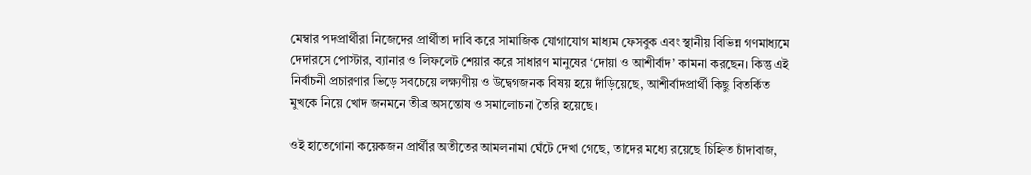মেম্বার পদপ্রার্থীরা নিজেদের প্রার্থীতা দাবি করে সামাজিক যোগাযোগ মাধ্যম ফেসবুক এবং স্থানীয় বিভিন্ন গণমাধ্যমে দেদারসে পোস্টার, ব্যানার ও লিফলেট শেয়ার করে সাধারণ মানুষের ‘দোয়া ও আশীর্বাদ’ কামনা করছেন। কিন্তু এই নির্বাচনী প্রচারণার ভিড়ে সবচেয়ে লক্ষ্যণীয় ও উদ্বেগজনক বিষয় হয়ে দাঁড়িয়েছে, আশীর্বাদপ্রার্থী কিছু বিতর্কিত মুখকে নিয়ে খোদ জনমনে তীব্র অসন্তোষ ও সমালোচনা তৈরি হয়েছে।

ওই হাতেগোনা কয়েকজন প্রার্থীর অতীতের আমলনামা ঘেঁটে দেখা গেছে, তাদের মধ্যে রয়েছে চিহ্নিত চাঁদাবাজ,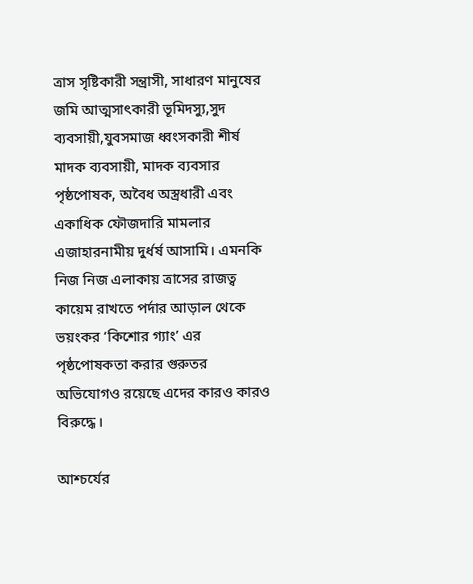ত্রাস সৃষ্টিকারী সন্ত্রাসী, সাধারণ মানুষের জমি আত্মসাৎকারী ভূমিদস্যু,সুদ ব্যবসায়ী,যুবসমাজ ধ্বংসকারী শীর্ষ মাদক ব্যবসায়ী, মাদক ব্যবসার পৃষ্ঠপোষক, অবৈধ অস্ত্রধারী এবং একাধিক ফৌজদারি মামলার এজাহারনামীয় দুর্ধর্ষ আসামি। এমনকি নিজ নিজ এলাকায় ত্রাসের রাজত্ব কায়েম রাখতে পর্দার আড়াল থেকে ভয়ংকর ‘কিশোর গ্যাং’ এর পৃষ্ঠপোষকতা করার গুরুতর অভিযোগও রয়েছে এদের কারও কারও বিরুদ্ধে।

আশ্চর্যের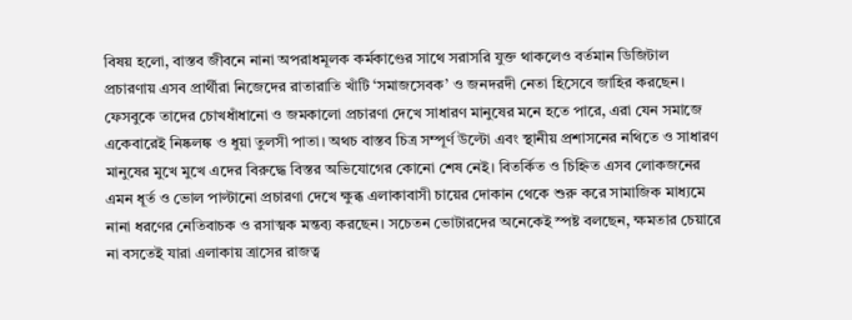বিষয় হলো, বাস্তব জীবনে নানা অপরাধমূলক কর্মকাণ্ডের সাথে সরাসরি যুক্ত থাকলেও বর্তমান ডিজিটাল প্রচারণায় এসব প্রার্থীরা নিজেদের রাতারাতি খাঁটি ‘সমাজসেবক’ ও জনদরদী নেতা হিসেবে জাহির করছেন। ফেসবুকে তাদের চোখধাঁধানো ও জমকালো প্রচারণা দেখে সাধারণ মানুষের মনে হতে পারে, এরা যেন সমাজে একেবারেই নিষ্কলঙ্ক ও ধুয়া তুলসী পাতা। অথচ বাস্তব চিত্র সম্পূর্ণ উল্টো এবং স্থানীয় প্রশাসনের নথিতে ও সাধারণ মানুষের মুখে মুখে এদের বিরুদ্ধে বিস্তর অভিযোগের কোনো শেষ নেই। বিতর্কিত ও চিহ্নিত এসব লোকজনের এমন ধূর্ত ও ভোল পাল্টানো প্রচারণা দেখে ক্ষুব্ধ এলাকাবাসী চায়ের দোকান থেকে শুরু করে সামাজিক মাধ্যমে নানা ধরণের নেতিবাচক ও রসাত্মক মন্তব্য করছেন। সচেতন ভোটারদের অনেকেই স্পষ্ট বলছেন, ক্ষমতার চেয়ারে না বসতেই যারা এলাকায় ত্রাসের রাজত্ব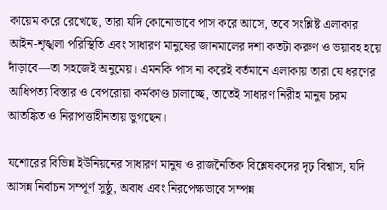কায়েম করে রেখেছে, তারা যদি কোনোভাবে পাস করে আসে, তবে সংশ্লিষ্ট এলাকার আইন-শৃঙ্খলা পরিস্থিতি এবং সাধারণ মানুষের জানমালের দশা কতটা করুণ ও ভয়াবহ হয়ে দাঁড়াবে—তা সহজেই অনুমেয়। এমনকি পাস না করেই বর্তমানে এলাকায় তারা যে ধরণের আধিপত্য বিস্তার ও বেপরোয়া কর্মকাণ্ড চালাচ্ছে, তাতেই সাধারণ নিরীহ মানুষ চরম আতঙ্কিত ও নিরাপত্তাহীনতায় ভুগছেন।

যশোরের বিভিন্ন ইউনিয়নের সাধারণ মানুষ ও রাজনৈতিক বিশ্লেষকদের দৃঢ় বিশ্বাস, যদি আসন্ন নির্বাচন সম্পূর্ণ সুষ্ঠু, অবাধ এবং নিরপেক্ষভাবে সম্পন্ন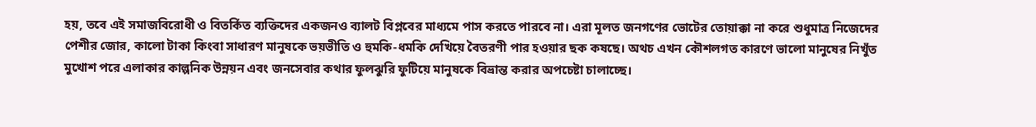হয়, তবে এই সমাজবিরোধী ও বিতর্কিত ব্যক্তিদের একজনও ব্যালট বিপ্লবের মাধ্যমে পাস করতে পারবে না। এরা মূলত জনগণের ভোটের তোয়াক্কা না করে শুধুমাত্র নিজেদের পেশীর জোর, কালো টাকা কিংবা সাধারণ মানুষকে ভয়ভীতি ও হুমকি-ধমকি দেখিয়ে বৈতরণী পার হওয়ার ছক কষছে। অথচ এখন কৌশলগত কারণে ভালো মানুষের নিখুঁত মুখোশ পরে এলাকার কাল্পনিক উন্নয়ন এবং জনসেবার কথার ফুলঝুরি ফুটিয়ে মানুষকে বিভ্রান্ত করার অপচেষ্টা চালাচ্ছে।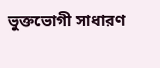ভুক্তভোগী সাধারণ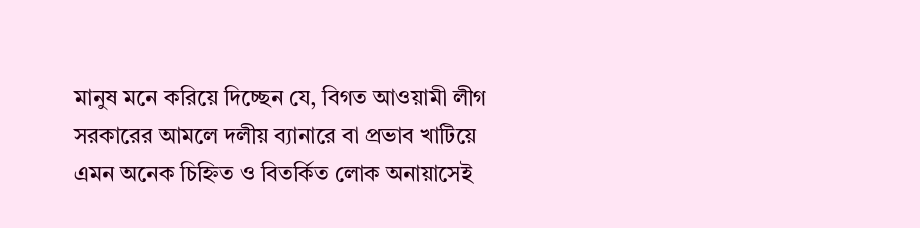মানুষ মনে করিয়ে দিচ্ছেন যে, বিগত আওয়ামী লীগ সরকারের আমলে দলীয় ব্যানারে বা প্রভাব খাটিয়ে এমন অনেক চিহ্নিত ও বিতর্কিত লোক অনায়াসেই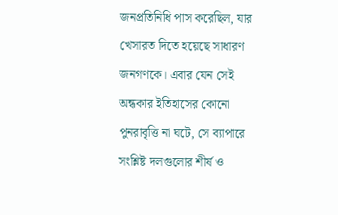জনপ্রতিনিধি পাস করেছিল, যার খেসারত দিতে হয়েছে সাধারণ জনগণকে। এবার যেন সেই অন্ধকার ইতিহাসের কোনো পুনরাবৃত্তি না ঘটে, সে ব্যাপারে সংশ্লিষ্ট দলগুলোর শীর্ষ ও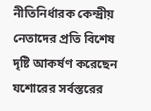নীতিনির্ধারক কেন্দ্রীয় নেতাদের প্রতি বিশেষ দৃষ্টি আকর্ষণ করেছেন যশোরের সর্বস্তরের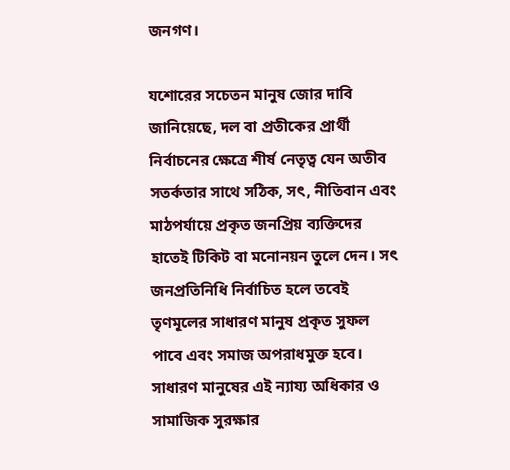জনগণ।

যশোরের সচেতন মানুষ জোর দাবি জানিয়েছে, দল বা প্রতীকের প্রার্থী নির্বাচনের ক্ষেত্রে শীর্ষ নেতৃত্ব যেন অতীব সতর্কতার সাথে সঠিক, সৎ, নীতিবান এবং মাঠপর্যায়ে প্রকৃত জনপ্রিয় ব্যক্তিদের হাতেই টিকিট বা মনোনয়ন তুলে দেন। সৎ জনপ্রতিনিধি নির্বাচিত হলে তবেই তৃণমূলের সাধারণ মানুষ প্রকৃত সুফল পাবে এবং সমাজ অপরাধমুক্ত হবে। সাধারণ মানুষের এই ন্যায্য অধিকার ও সামাজিক সুরক্ষার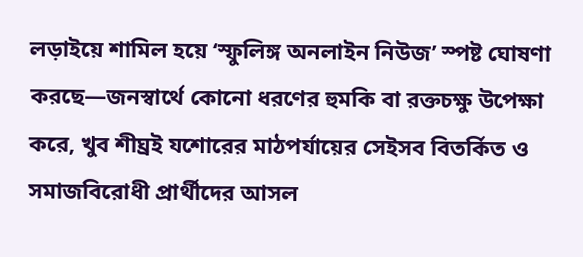লড়াইয়ে শামিল হয়ে ‘স্ফুলিঙ্গ অনলাইন নিউজ’ স্পষ্ট ঘোষণা করছে—জনস্বার্থে কোনো ধরণের হুমকি বা রক্তচক্ষু উপেক্ষা করে, খুব শীঘ্রই যশোরের মাঠপর্যায়ের সেইসব বিতর্কিত ও সমাজবিরোধী প্রার্থীদের আসল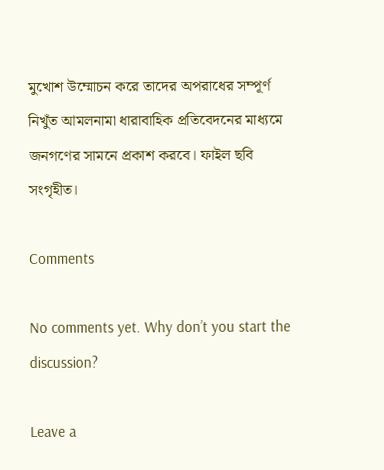মুখোশ উম্মোচন করে তাদের অপরাধের সম্পূর্ণ নিখুঁত আমলনামা ধারাবাহিক প্রতিবেদনের মাধ্যমে জনগণের সামনে প্রকাশ করবে। ফাইল ছবি সংগৃহীত।

Comments

No comments yet. Why don’t you start the discussion?

Leave a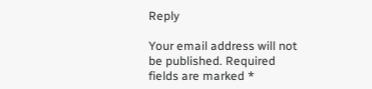Reply

Your email address will not be published. Required fields are marked *